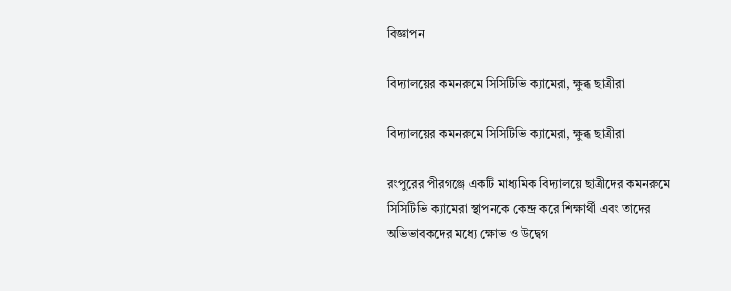বিজ্ঞাপন

বিদ্যালয়ের কমনরুমে সিসিটিভি ক্যামেরা, ক্ষুব্ধ ছাত্রীরা

বিদ্যালয়ের কমনরুমে সিসিটিভি ক্যামেরা, ক্ষুব্ধ ছাত্রীরা

রংপুরের পীরগঞ্জে একটি মাধ্যমিক বিদ্যালয়ে ছাত্রীদের কমনরুমে সিসিটিভি ক্যামেরা স্থাপনকে কেন্দ্র করে শিক্ষার্থী এবং তাদের অভিভাবকদের মধ্যে ক্ষোভ ও উদ্বেগ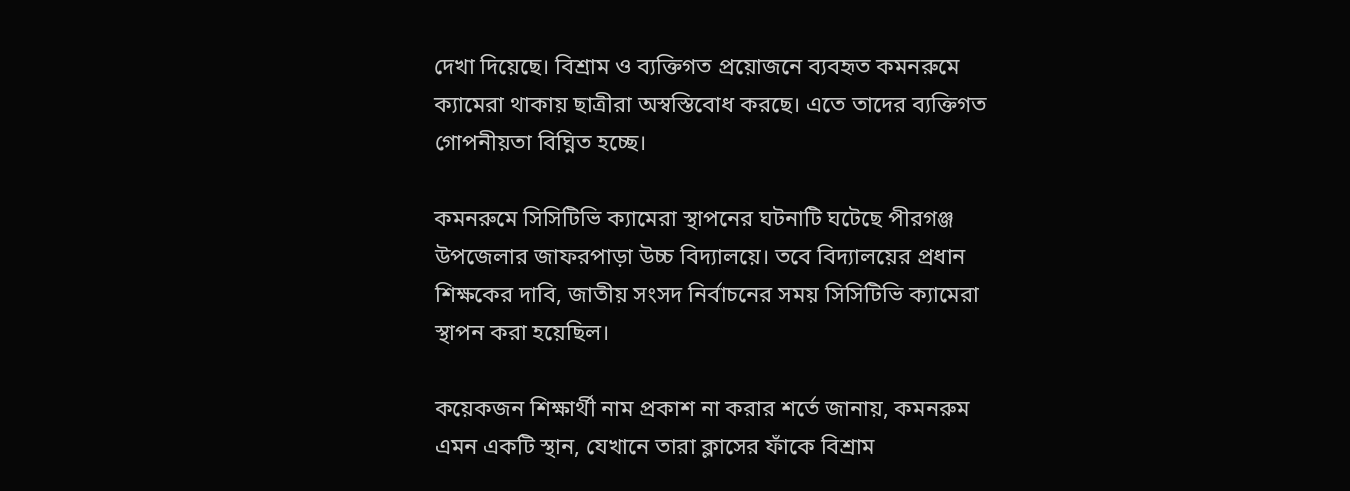দেখা দিয়েছে। বিশ্রাম ও ব্যক্তিগত প্রয়োজনে ব্যবহৃত কমনরুমে ক্যামেরা থাকায় ছাত্রীরা অস্বস্তিবোধ করছে। এতে তাদের ব্যক্তিগত গোপনীয়তা বিঘ্নিত হচ্ছে।

কমনরুমে সিসিটিভি ক্যামেরা স্থাপনের ঘটনাটি ঘটেছে পীরগঞ্জ উপজেলার জাফরপাড়া উচ্চ বিদ্যালয়ে। তবে বিদ্যালয়ের প্রধান শিক্ষকের দাবি, জাতীয় সংসদ নির্বাচনের সময় সিসিটিভি ক্যামেরা স্থাপন করা হয়েছিল।

কয়েকজন শিক্ষার্থী নাম প্রকাশ না করার শর্তে জানায়, কমনরুম এমন একটি স্থান, যেখানে তারা ক্লাসের ফাঁকে বিশ্রাম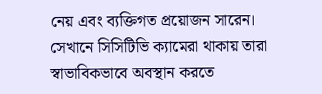নেয় এবং ব্যক্তিগত প্রয়োজন সারেন। সেখানে সিসিটিভি ক্যামেরা থাকায় তারা স্বাভাবিকভাবে অবস্থান করতে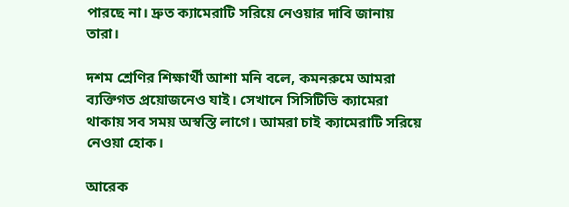পারছে না। দ্রুত ক্যামেরাটি সরিয়ে নেওয়ার দাবি জানায় তারা।

দশম শ্রেণির শিক্ষার্থী আশা মনি বলে, কমনরুমে আমরা ব্যক্তিগত প্রয়োজনেও যাই। সেখানে সিসিটিভি ক্যামেরা থাকায় সব সময় অস্বস্তি লাগে। আমরা চাই ক্যামেরাটি সরিয়ে নেওয়া হোক।

আরেক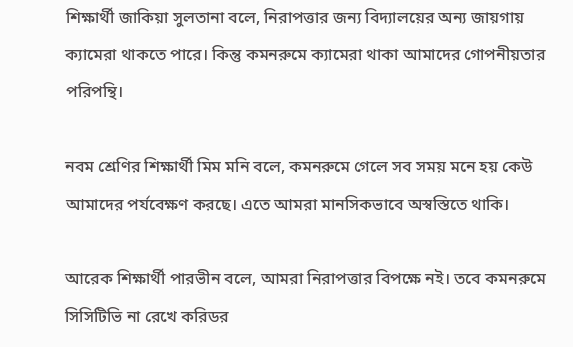শিক্ষার্থী জাকিয়া সুলতানা বলে, নিরাপত্তার জন্য বিদ্যালয়ের অন্য জায়গায় ক্যামেরা থাকতে পারে। কিন্তু কমনরুমে ক্যামেরা থাকা আমাদের গোপনীয়তার পরিপন্থি।

নবম শ্রেণির শিক্ষার্থী মিম মনি বলে, কমনরুমে গেলে সব সময় মনে হয় কেউ আমাদের পর্যবেক্ষণ করছে। এতে আমরা মানসিকভাবে অস্বস্তিতে থাকি।

আরেক শিক্ষার্থী পারভীন বলে, আমরা নিরাপত্তার বিপক্ষে নই। তবে কমনরুমে সিসিটিভি না রেখে করিডর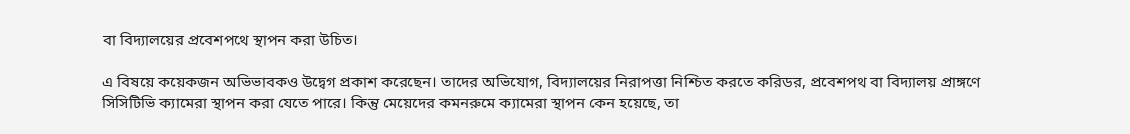বা বিদ্যালয়ের প্রবেশপথে স্থাপন করা উচিত।

এ বিষয়ে কয়েকজন অভিভাবকও উদ্বেগ প্রকাশ করেছেন। তাদের অভিযোগ, বিদ্যালয়ের নিরাপত্তা নিশ্চিত করতে করিডর, প্রবেশপথ বা বিদ্যালয় প্রাঙ্গণে সিসিটিভি ক্যামেরা স্থাপন করা যেতে পারে। কিন্তু মেয়েদের কমনরুমে ক্যামেরা স্থাপন কেন হয়েছে, তা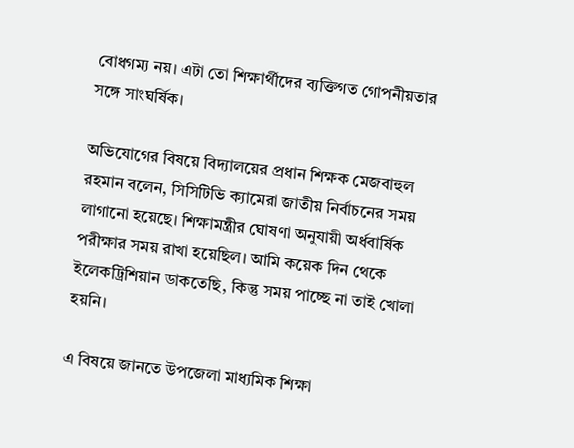বোধগম্য নয়। এটা তো শিক্ষার্থীদের ব্যক্তিগত গোপনীয়তার সঙ্গে সাংঘর্ষিক।

অভিযোগের বিষয়ে বিদ্যালয়ের প্রধান শিক্ষক মেজবাহুল রহমান বলেন, সিসিটিভি ক্যামেরা জাতীয় নির্বাচনের সময় লাগানো হয়েছে। শিক্ষামন্ত্রীর ঘোষণা অনুযায়ী অর্ধবার্ষিক পরীক্ষার সময় রাখা হয়েছিল। আমি কয়েক দিন থেকে ইলেকট্রিশিয়ান ডাকতেছি, কিন্তু সময় পাচ্ছে না তাই খোলা হয়নি।

এ বিষয়ে জানতে উপজেলা মাধ্যমিক শিক্ষা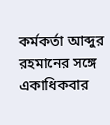কর্মকর্তা আব্দুর রহমানের সঙ্গে একাধিকবার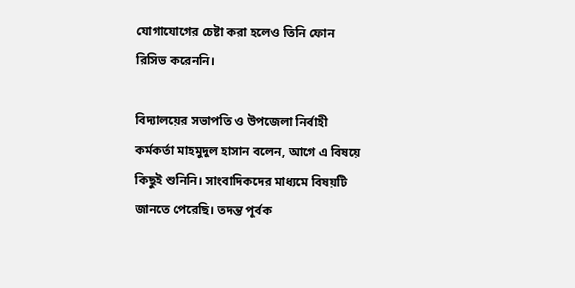যোগাযোগের চেষ্টা করা হলেও তিনি ফোন রিসিভ করেননি।

বিদ্যালয়ের সভাপতি ও উপজেলা নির্বাহী কর্মকর্তা মাহমুদুল হাসান বলেন, আগে এ বিষয়ে কিছুই শুনিনি। সাংবাদিকদের মাধ্যমে বিষয়টি জানতে পেরেছি। তদন্ত পূর্বক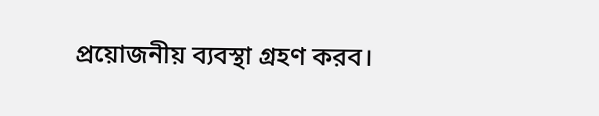প্রয়োজনীয় ব্যবস্থা গ্রহণ করব।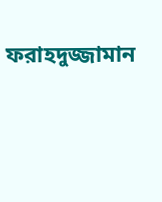ফরাহদুজ্জামান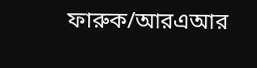ফারুক/আরএআর